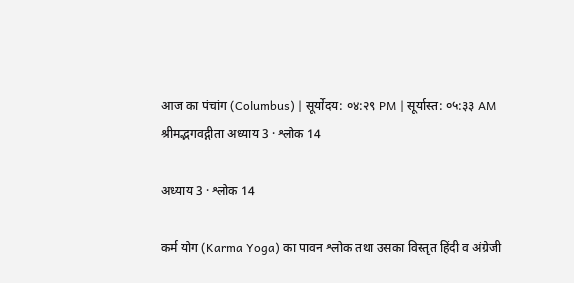आज का पंचांग (Columbus) | सूर्योदय: ०४:२९ PM | सूर्यास्त: ०५:३३ AM
श्रीमद्भगवद्गीता अध्याय 3 · श्लोक 14

अध्याय 3 · श्लोक 14

कर्म योग (Karma Yoga) का पावन श्लोक तथा उसका विस्तृत हिंदी व अंग्रेजी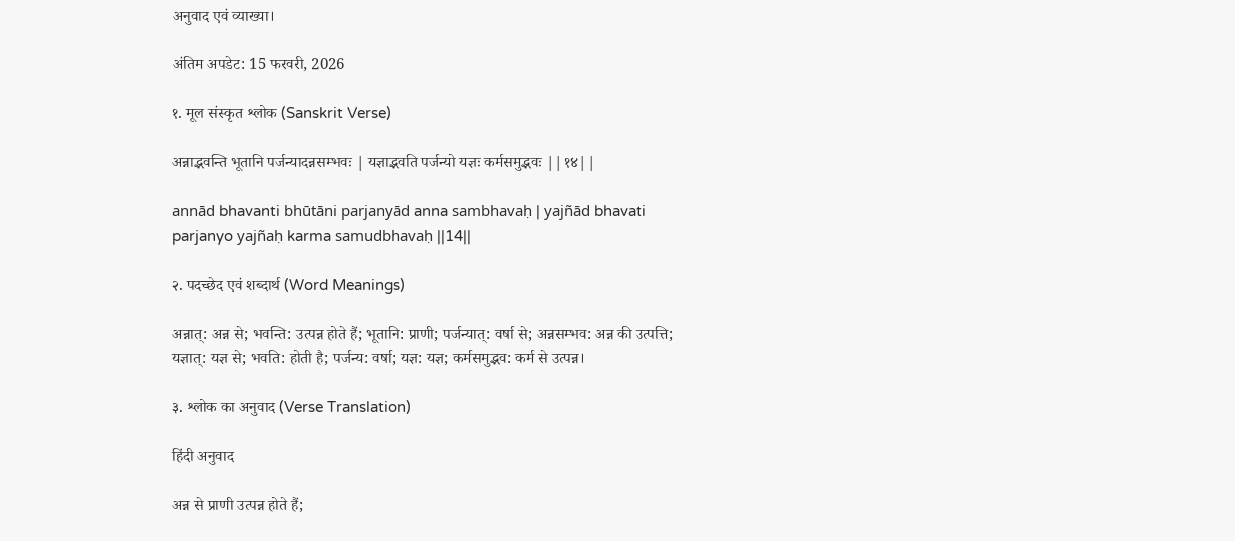अनुवाद एवं व्याख्या।

अंतिम अपडेट: 15 फरवरी, 2026

१. मूल संस्कृत श्लोक (Sanskrit Verse)

अन्नाद्भवन्ति भूतानि पर्जन्यादन्नसम्भवः | यज्ञाद्भवति पर्जन्यो यज्ञः कर्मसमुद्भवः ||१४||

annād bhavanti bhūtāni parjanyād anna sambhavaḥ | yajñād bhavati parjanyo yajñaḥ karma samudbhavaḥ ||14||

२. पदच्छेद एवं शब्दार्थ (Word Meanings)

अन्नात्: अन्न से; भवन्ति: उत्पन्न होते हैं; भूतानि: प्राणी; पर्जन्यात्: वर्षा से; अन्नसम्भव: अन्न की उत्पत्ति; यज्ञात्: यज्ञ से; भवति: होती है; पर्जन्य: वर्षा; यज्ञ: यज्ञ; कर्मसमुद्भव: कर्म से उत्पन्न।

३. श्लोक का अनुवाद (Verse Translation)

हिंदी अनुवाद

अन्न से प्राणी उत्पन्न होते हैं;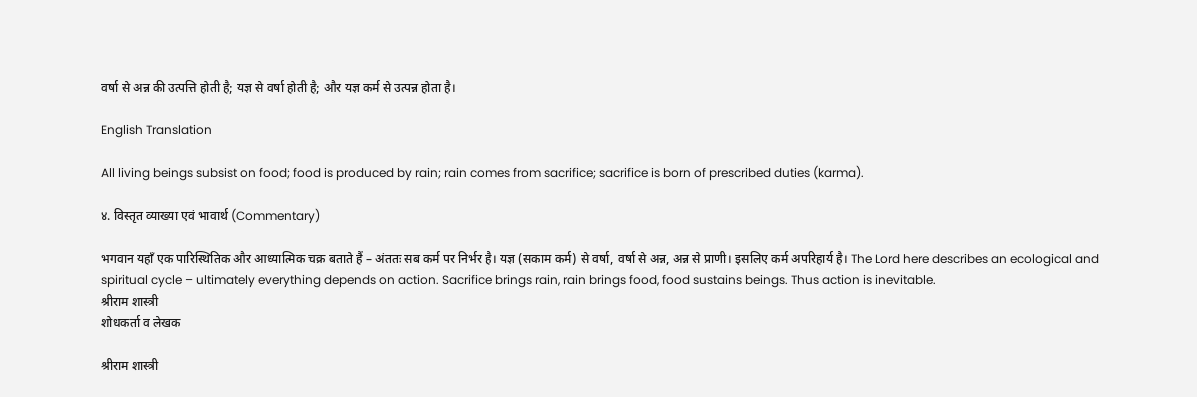वर्षा से अन्न की उत्पत्ति होती है; यज्ञ से वर्षा होती है; और यज्ञ कर्म से उत्पन्न होता है।

English Translation

All living beings subsist on food; food is produced by rain; rain comes from sacrifice; sacrifice is born of prescribed duties (karma).

४. विस्तृत व्याख्या एवं भावार्थ (Commentary)

भगवान यहाँ एक पारिस्थितिक और आध्यात्मिक चक्र बताते हैं – अंततः सब कर्म पर निर्भर है। यज्ञ (सकाम कर्म) से वर्षा, वर्षा से अन्न, अन्न से प्राणी। इसलिए कर्म अपरिहार्य है। The Lord here describes an ecological and spiritual cycle – ultimately everything depends on action. Sacrifice brings rain, rain brings food, food sustains beings. Thus action is inevitable.
श्रीराम शास्त्री
शोधकर्ता व लेखक

श्रीराम शास्त्री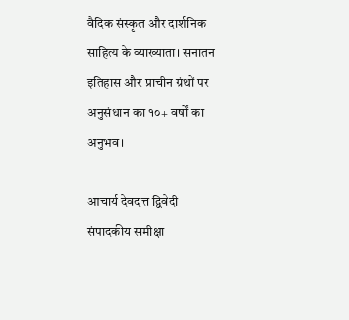वैदिक संस्कृत और दार्शनिक साहित्य के व्याख्याता। सनातन इतिहास और प्राचीन ग्रंथों पर अनुसंधान का १०+ वर्षों का अनुभव।

आचार्य देवदत्त द्विवेदी
संपादकीय समीक्षा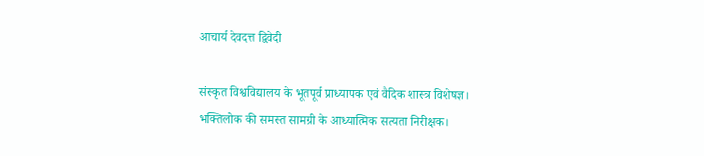आचार्य देवदत्त द्विवेदी

संस्कृत विश्वविद्यालय के भूतपूर्व प्राध्यापक एवं वैदिक शास्त्र विशेषज्ञ। भक्तिलोक की समस्त सामग्री के आध्यात्मिक सत्यता निरीक्षक।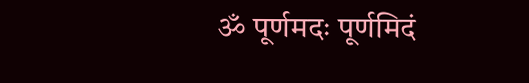ॐ पूर्णमदः पूर्णमिदं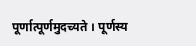पूर्णात्पूर्णमुदच्यते । पूर्णस्य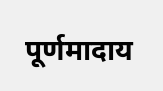पूर्णमादाय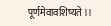पूर्णमेवावशिष्यते ।।